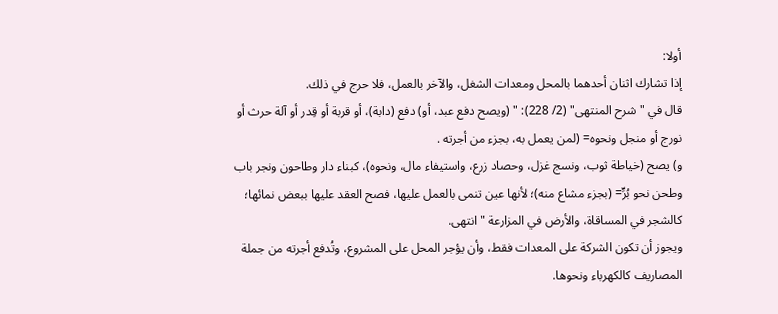أولا:
إذا تشارك اثنان أحدهما بالمحل ومعدات الشغل، والآخر بالعمل، فلا حرج في ذلك.
قال في "شرح المنتهى" (2/ 228): " (ويصح دفع عبد، أو) دفع (دابة)، أو قربة أو قِدر أو آلة حرث أو نورج أو منجل ونحوه= (لمن يعمل به، بجزء من أجرته .
و) يصح (خياطة ثوب، ونسج غزل، وحصاد زرع، واستيفاء مال، ونحوه)، كبناء دار وطاحون ونجر باب وطحن نحو بُرٍّ= (بجزء مشاع منه)؛ لأنها عين تنمى بالعمل عليها، فصح العقد عليها ببعض نمائها؛ كالشجر في المساقاة، والأرض في المزارعة " انتهى.
ويجوز أن تكون الشركة على المعدات فقط، وأن يؤجر المحل على المشروع، وتُدفع أجرته من جملة المصاريف كالكهرباء ونحوها.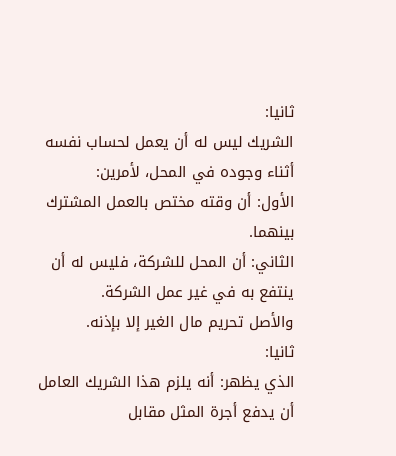ثانيا:
الشريك ليس له أن يعمل لحساب نفسه أثناء وجوده في المحل، لأمرين:
الأول: أن وقته مختص بالعمل المشترك بينهما.
الثاني: أن المحل للشركة، فليس له أن ينتفع به في غير عمل الشركة.
والأصل تحريم مال الغير إلا بإذنه.
ثانيا:
الذي يظهر: أنه يلزم هذا الشريك العامل أن يدفع أجرة المثل مقابل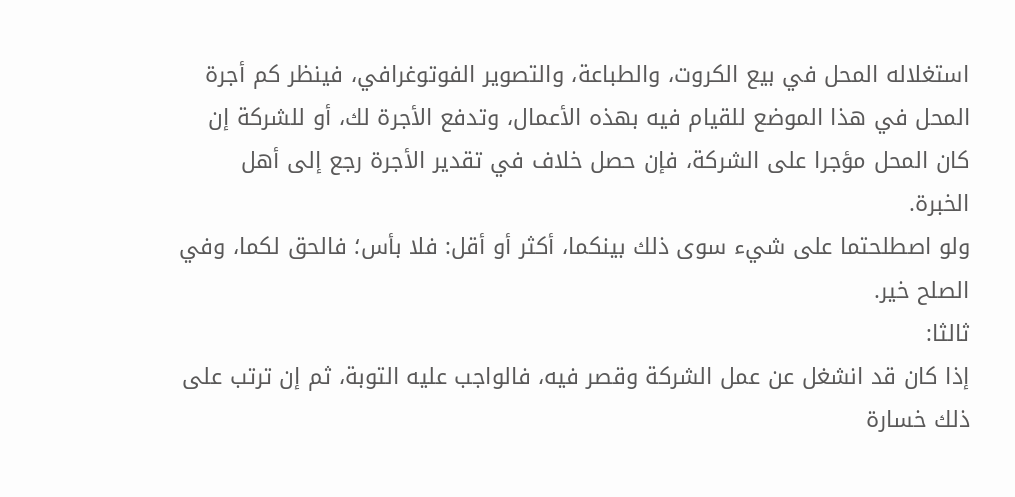استغلاله المحل في بيع الكروت، والطباعة، والتصوير الفوتوغرافي، فينظر كم أجرة المحل في هذا الموضع للقيام فيه بهذه الأعمال، وتدفع الأجرة لك، أو للشركة إن كان المحل مؤجرا على الشركة، فإن حصل خلاف في تقدير الأجرة رجع إلى أهل الخبرة.
ولو اصطلحتما على شيء سوى ذلك بينكما، أكثر أو أقل: فلا بأس؛ فالحق لكما، وفي الصلح خير.
ثالثا:
إذا كان قد انشغل عن عمل الشركة وقصر فيه، فالواجب عليه التوبة، ثم إن ترتب على ذلك خسارة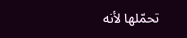تحمّلها لأنه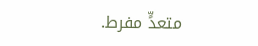متعدٍّ مفرط.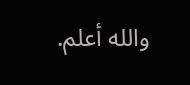والله أعلم.